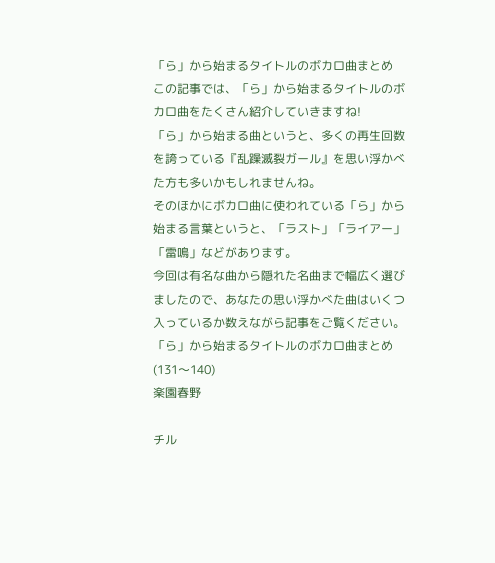「ら」から始まるタイトルのボカロ曲まとめ
この記事では、「ら」から始まるタイトルのボカロ曲をたくさん紹介していきますね!
「ら」から始まる曲というと、多くの再生回数を誇っている『乱躁滅裂ガール』を思い浮かべた方も多いかもしれませんね。
そのほかにボカロ曲に使われている「ら」から始まる言葉というと、「ラスト」「ライアー」「雷鳴」などがあります。
今回は有名な曲から隠れた名曲まで幅広く選びましたので、あなたの思い浮かべた曲はいくつ入っているか数えながら記事をご覧ください。
「ら」から始まるタイトルのボカロ曲まとめ(131〜140)
楽園春野

チル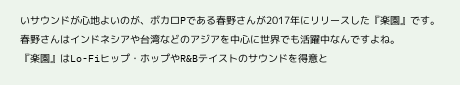いサウンドが心地よいのが、ボカロPである春野さんが2017年にリリースした『楽園』です。
春野さんはインドネシアや台湾などのアジアを中心に世界でも活躍中なんですよね。
『楽園』はLo-Fiヒップ・ホップやR&Bテイストのサウンドを得意と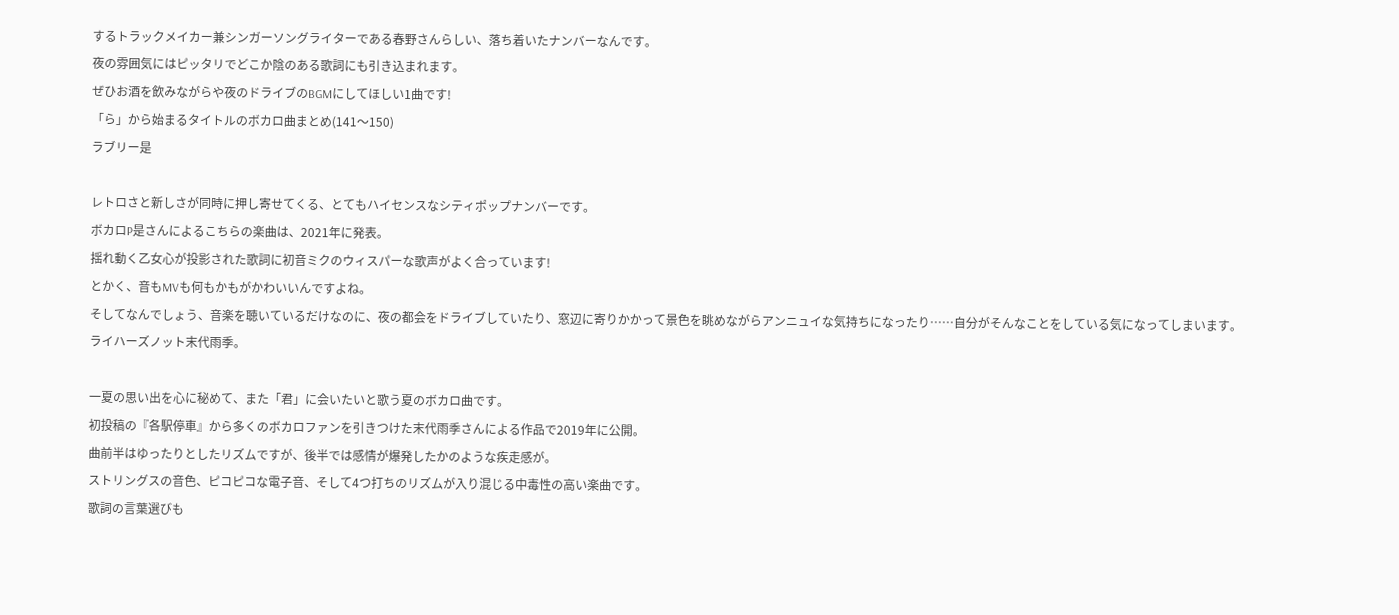するトラックメイカー兼シンガーソングライターである春野さんらしい、落ち着いたナンバーなんです。
夜の雰囲気にはピッタリでどこか陰のある歌詞にも引き込まれます。
ぜひお酒を飲みながらや夜のドライブのBGMにしてほしい1曲です!
「ら」から始まるタイトルのボカロ曲まとめ(141〜150)
ラブリー是

レトロさと新しさが同時に押し寄せてくる、とてもハイセンスなシティポップナンバーです。
ボカロP是さんによるこちらの楽曲は、2021年に発表。
揺れ動く乙女心が投影された歌詞に初音ミクのウィスパーな歌声がよく合っています!
とかく、音もMVも何もかもがかわいいんですよね。
そしてなんでしょう、音楽を聴いているだけなのに、夜の都会をドライブしていたり、窓辺に寄りかかって景色を眺めながらアンニュイな気持ちになったり……自分がそんなことをしている気になってしまいます。
ライハーズノット末代雨季。

一夏の思い出を心に秘めて、また「君」に会いたいと歌う夏のボカロ曲です。
初投稿の『各駅停車』から多くのボカロファンを引きつけた末代雨季さんによる作品で2019年に公開。
曲前半はゆったりとしたリズムですが、後半では感情が爆発したかのような疾走感が。
ストリングスの音色、ピコピコな電子音、そして4つ打ちのリズムが入り混じる中毒性の高い楽曲です。
歌詞の言葉選びも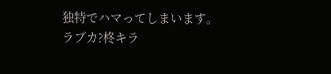独特でハマってしまいます。
ラブカ?柊キラ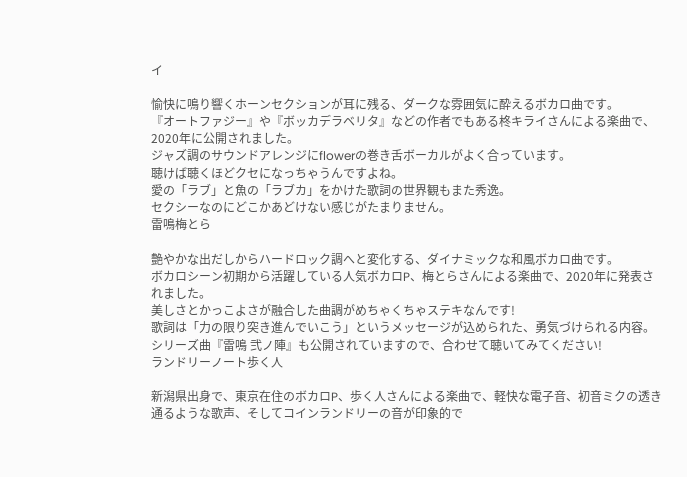イ

愉快に鳴り響くホーンセクションが耳に残る、ダークな雰囲気に酔えるボカロ曲です。
『オートファジー』や『ボッカデラベリタ』などの作者でもある柊キライさんによる楽曲で、2020年に公開されました。
ジャズ調のサウンドアレンジにflowerの巻き舌ボーカルがよく合っています。
聴けば聴くほどクセになっちゃうんですよね。
愛の「ラブ」と魚の「ラブカ」をかけた歌詞の世界観もまた秀逸。
セクシーなのにどこかあどけない感じがたまりません。
雷鳴梅とら

艶やかな出だしからハードロック調へと変化する、ダイナミックな和風ボカロ曲です。
ボカロシーン初期から活躍している人気ボカロP、梅とらさんによる楽曲で、2020年に発表されました。
美しさとかっこよさが融合した曲調がめちゃくちゃステキなんです!
歌詞は「力の限り突き進んでいこう」というメッセージが込められた、勇気づけられる内容。
シリーズ曲『雷鳴 弐ノ陣』も公開されていますので、合わせて聴いてみてください!
ランドリーノート歩く人

新潟県出身で、東京在住のボカロP、歩く人さんによる楽曲で、軽快な電子音、初音ミクの透き通るような歌声、そしてコインランドリーの音が印象的で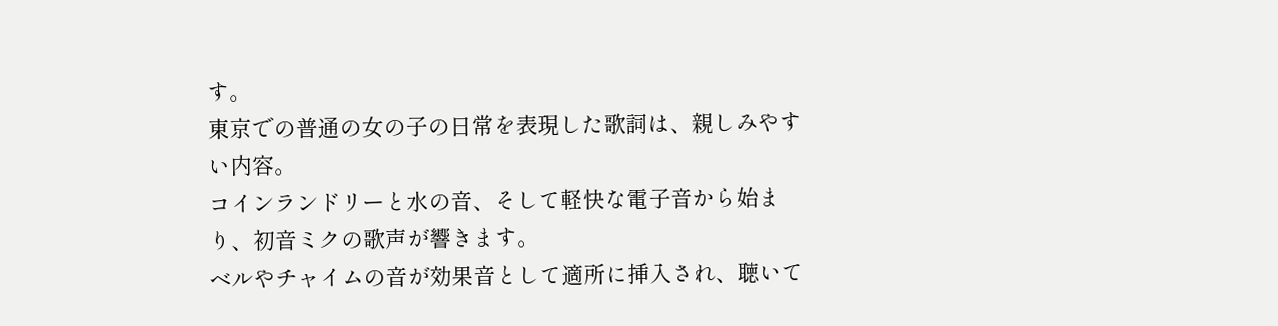す。
東京での普通の女の子の日常を表現した歌詞は、親しみやすい内容。
コインランドリーと水の音、そして軽快な電子音から始まり、初音ミクの歌声が響きます。
ベルやチャイムの音が効果音として適所に挿入され、聴いて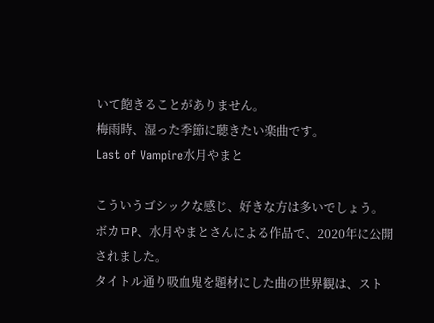いて飽きることがありません。
梅雨時、湿った季節に聴きたい楽曲です。
Last of Vampire水月やまと

こういうゴシックな感じ、好きな方は多いでしょう。
ボカロP、水月やまとさんによる作品で、2020年に公開されました。
タイトル通り吸血鬼を題材にした曲の世界観は、スト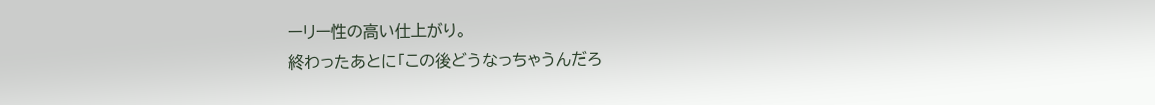ーリー性の高い仕上がり。
終わったあとに「この後どうなっちゃうんだろ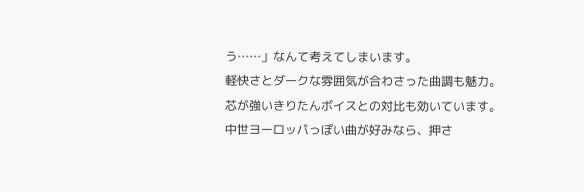う……」なんて考えてしまいます。
軽快さとダークな雰囲気が合わさった曲調も魅力。
芯が強いきりたんボイスとの対比も効いています。
中世ヨーロッパっぽい曲が好みなら、押さ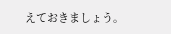えておきましょう。